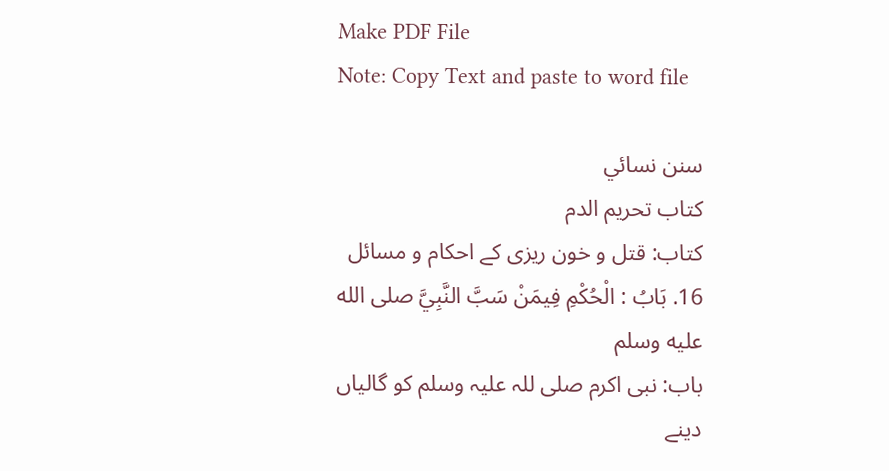Make PDF File
Note: Copy Text and paste to word file

سنن نسائي
كتاب تحريم الدم
کتاب: قتل و خون ریزی کے احکام و مسائل
16. بَابُ : الْحُكْمِ فِيمَنْ سَبَّ النَّبِيَّ صلى الله عليه وسلم
باب: نبی اکرم صلی للہ علیہ وسلم کو گالیاں دینے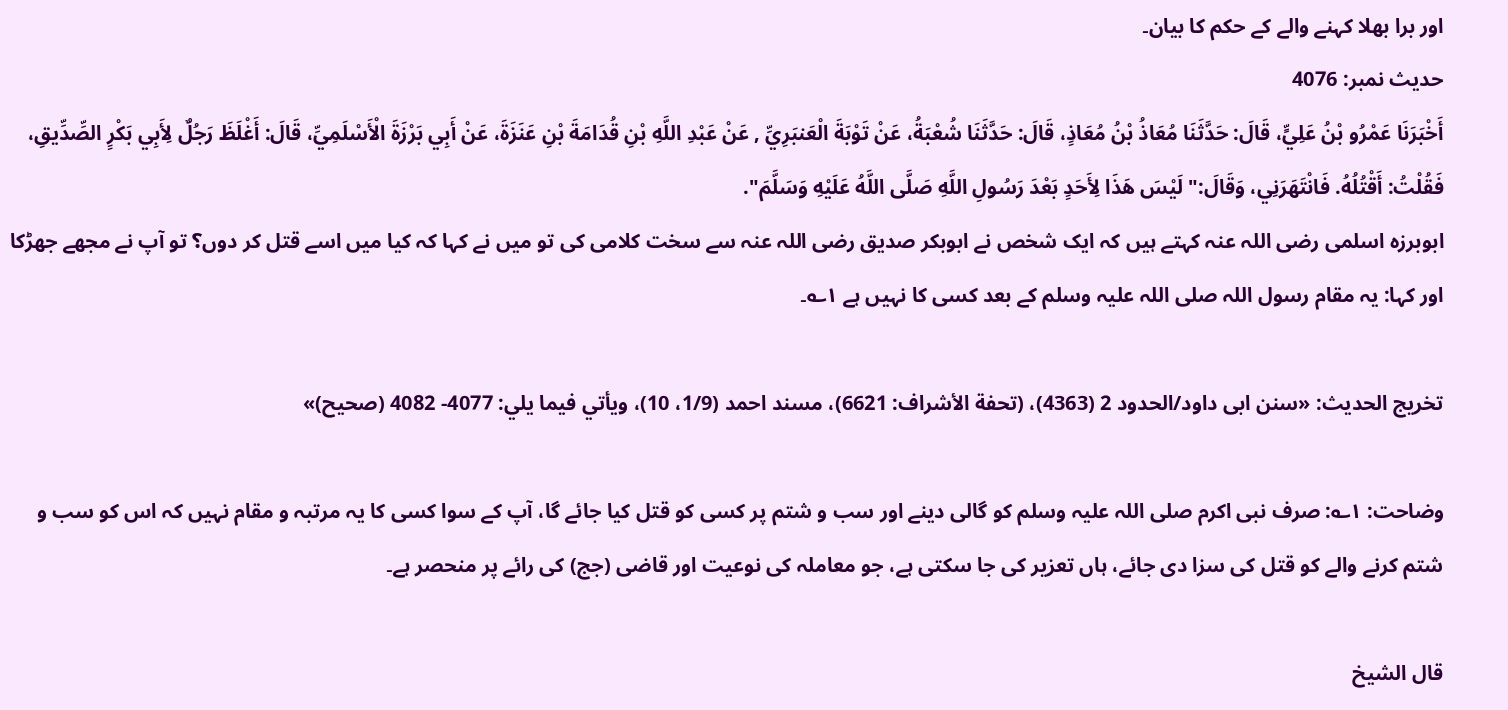اور برا بھلا کہنے والے کے حکم کا بیان۔
حدیث نمبر: 4076
أَخْبَرَنَا عَمْرُو بْنُ عَلِيٍّ، قَالَ: حَدَّثَنَا مُعَاذُ بْنُ مُعَاذٍ، قَالَ: حَدَّثَنَا شُعْبَةُ، عَنْ تَوْبَةَ الْعَنبَرِيِّ , عَنْ عَبْدِ اللَّهِ بْنِ قُدَامَةَ بْنِ عَنَزَةَ، عَنْ أَبِي بَرْزَةَ الْأَسْلَمِيِّ، قَالَ: أَغْلَظَ رَجُلٌ لِأَبِي بَكْرٍ الصِّدِّيقِ، فَقُلْتُ: أَقْتُلُهُ. فَانْتَهَرَنِي، وَقَالَ:" لَيْسَ هَذَا لِأَحَدٍ بَعْدَ رَسُولِ اللَّهِ صَلَّى اللَّهُ عَلَيْهِ وَسَلَّمَ".
ابوبرزہ اسلمی رضی اللہ عنہ کہتے ہیں کہ ایک شخص نے ابوبکر صدیق رضی اللہ عنہ سے سخت کلامی کی تو میں نے کہا کہ کیا میں اسے قتل کر دوں؟ تو آپ نے مجھے جھڑکا اور کہا: یہ مقام رسول اللہ صلی اللہ علیہ وسلم کے بعد کسی کا نہیں ہے ۱؎۔

تخریج الحدیث: «سنن ابی داود/الحدود 2 (4363)، (تحفة الأشراف: 6621)، مسند احمد (1/9، 10)، ویأتي فیما یلي: 4077- 4082 (صحیح)»

وضاحت: ۱؎: صرف نبی اکرم صلی اللہ علیہ وسلم کو گالی دینے اور سب و شتم پر کسی کو قتل کیا جائے گا، آپ کے سوا کسی کا یہ مرتبہ و مقام نہیں کہ اس کو سب و شتم کرنے والے کو قتل کی سزا دی جائے، ہاں تعزیر کی جا سکتی ہے، جو معاملہ کی نوعیت اور قاضی (جج) کی رائے پر منحصر ہے۔

قال الشيخ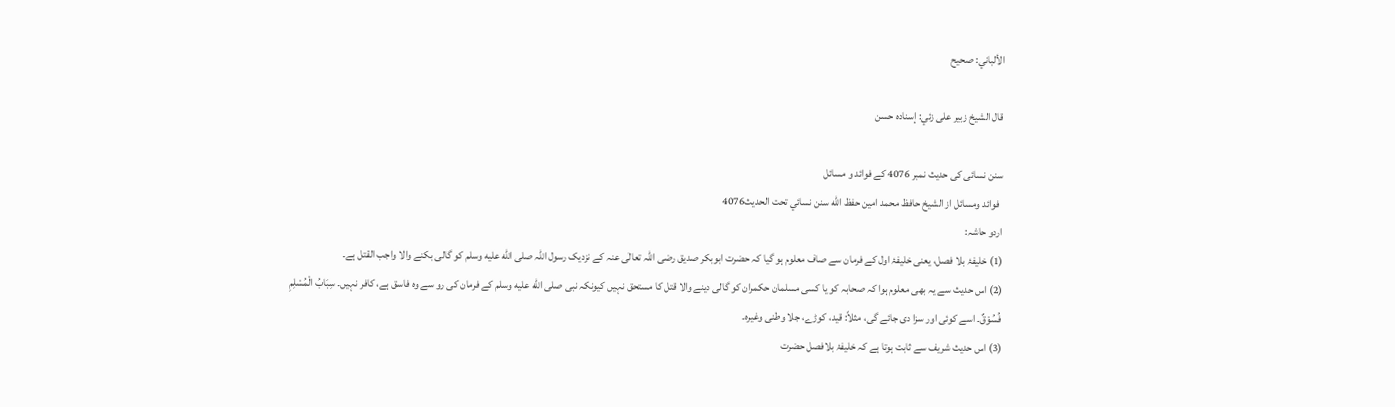الألباني: صحيح

قال الشيخ زبير على زئي: إسناده حسن

سنن نسائی کی حدیث نمبر 4076 کے فوائد و مسائل
  فوائد ومسائل از الشيخ حافظ محمد امين حفظ الله سنن نسائي تحت الحديث4076
اردو حاشہ:
(1) خلیفۂ بلا فصل، یعنی خلیفۂ اول کے فرمان سے صاف معلوم ہو گیا کہ حضرت ابوبکر صدیق رضی اللہ تعالٰی عنہ کے نزدیک رسول اللہ صلى الله عليه وسلم کو گالی بکنے والا واجب القتل ہے۔
(2) اس حدیث سے یہ بھی معلوم ہوا کہ صحابہ کو یا کسی مسلمان حکمران کو گالی دینے والا قتل کا مستحق نہیں کیونکہ نبی صلى الله عليه وسلم کے فرمان کی رو سے وہ فاسق ہے، کافر نہیں۔ سِبَابُ الْمُسْلِمِ فُسُوْقٌ۔ اسے کوئی اور سزا دی جائے گی، مثلاً: قید، کوڑے، جلا وطنی وغیرہ۔
(3) اس حدیث شریف سے ثابت ہوتا ہے کہ خلیفۂ بلافصل حضرت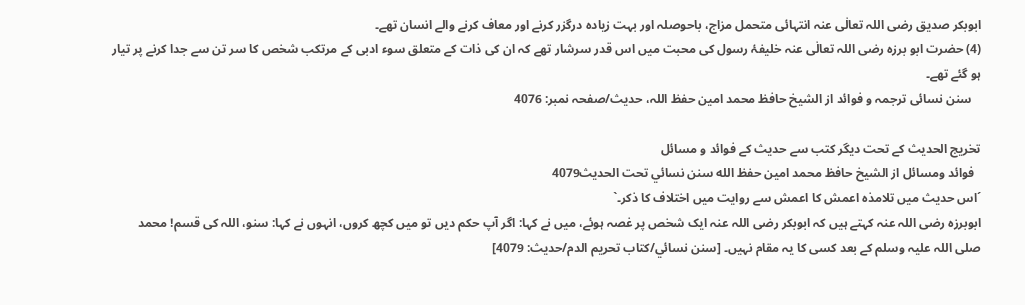ابوبکر صدیق رضی اللہ تعالٰی عنہ انتہائی متحمل مزاج، باحوصلہ اور بہت زیادہ درگزر کرنے اور معاف کرنے والے انسان تھے۔
(4) حضرت ابو برزہ رضی اللہ تعالٰی عنہ خلیفۂ رسول کی محبت میں اس قدر سرشار تھے کہ ان کی ذات کے متعلق سوء ادبی کے مرتکب شخص کا سر تن سے جدا کرنے پر تیار ہو گئے تھے۔
   سنن نسائی ترجمہ و فوائد از الشیخ حافظ محمد امین حفظ اللہ، حدیث/صفحہ نمبر: 4076

تخریج الحدیث کے تحت دیگر کتب سے حدیث کے فوائد و مسائل
  فوائد ومسائل از الشيخ حافظ محمد امين حفظ الله سنن نسائي تحت الحديث4079
´اس حدیث میں تلامذہ اعمش کا اعمش سے روایت میں اختلاف کا ذکر۔`
ابوبرزہ رضی اللہ عنہ کہتے ہیں کہ ابوبکر رضی اللہ عنہ ایک شخص پر غصہ ہوئے، میں نے کہا: اگر آپ حکم دیں تو میں کچھ کروں، انہوں نے کہا: سنو، اللہ کی قسم! محمد صلی اللہ علیہ وسلم کے بعد کسی کا یہ مقام نہیں۔ [سنن نسائي/كتاب تحريم الدم/حدیث: 4079]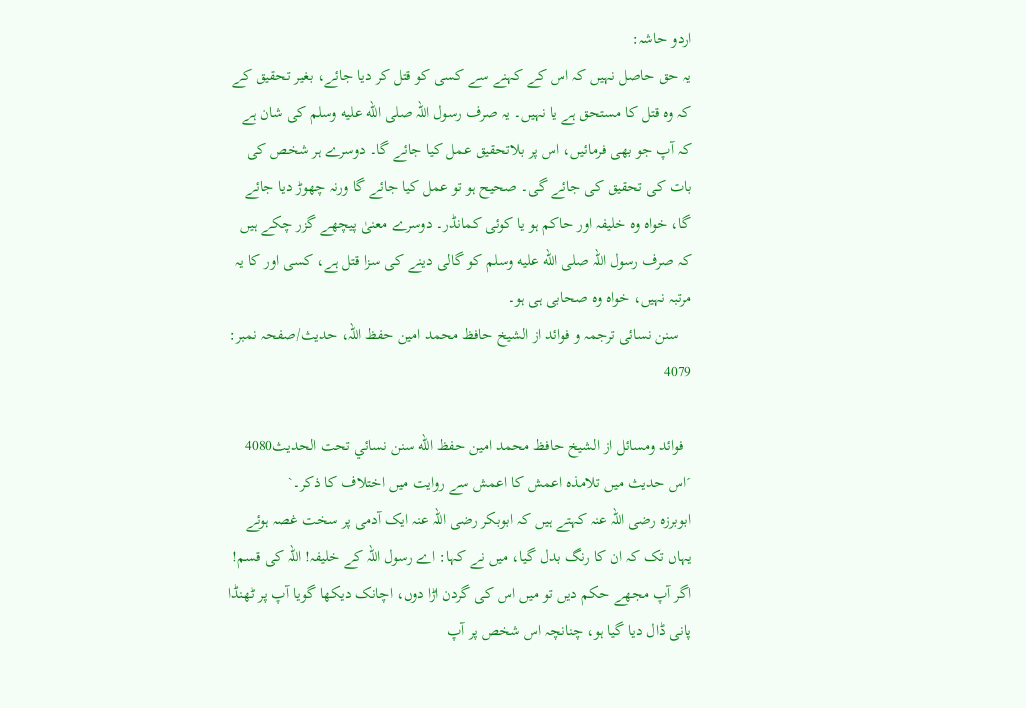اردو حاشہ:
یہ حق حاصل نہیں کہ اس کے کہنے سے کسی کو قتل کر دیا جائے، بغیر تحقیق کے کہ وہ قتل کا مستحق ہے یا نہیں۔ یہ صرف رسول اللہ صلى الله عليه وسلم کی شان ہے کہ آپ جو بھی فرمائیں، اس پر بلاتحقیق عمل کیا جائے گا۔ دوسرے ہر شخص کی بات کی تحقیق کی جائے گی۔ صحیح ہو تو عمل کیا جائے گا ورنہ چھوڑ دیا جائے گا، خواہ وہ خلیفہ اور حاکم ہو یا کوئی کمانڈر۔ دوسرے معنیٰ پیچھے گزر چکے ہیں کہ صرف رسول اللہ صلى الله عليه وسلم کو گالی دینے کی سزا قتل ہے، کسی اور کا یہ مرتبہ نہیں، خواہ وہ صحابی ہی ہو۔
   سنن نسائی ترجمہ و فوائد از الشیخ حافظ محمد امین حفظ اللہ، حدیث/صفحہ نمبر: 4079

  فوائد ومسائل از الشيخ حافظ محمد امين حفظ الله سنن نسائي تحت الحديث4080
´اس حدیث میں تلامذہ اعمش کا اعمش سے روایت میں اختلاف کا ذکر۔`
ابوبرزہ رضی اللہ عنہ کہتے ہیں کہ ابوبکر رضی اللہ عنہ ایک آدمی پر سخت غصہ ہوئے یہاں تک کہ ان کا رنگ بدل گیا، میں نے کہا: اے رسول اللہ کے خلیفہ! اللہ کی قسم! اگر آپ مجھے حکم دیں تو میں اس کی گردن اڑا دوں، اچانک دیکھا گویا آپ پر ٹھنڈا پانی ڈال دیا گیا ہو، چنانچہ اس شخص پر آپ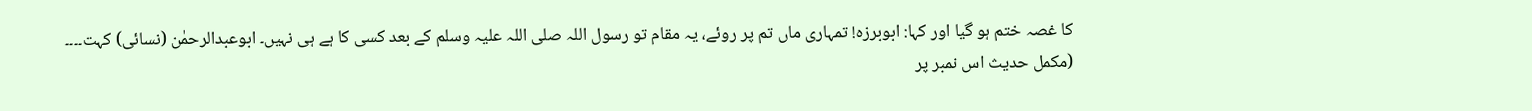کا غصہ ختم ہو گیا اور کہا: ابوبرزہ! تمہاری ماں تم پر روئے، یہ مقام تو رسول اللہ صلی اللہ علیہ وسلم کے بعد کسی کا ہے ہی نہیں۔ ابوعبدالرحمٰن (نسائی) کہت۔۔۔۔ (مکمل حدیث اس نمبر پر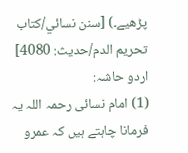پڑھیے۔) [سنن نسائي/كتاب تحريم الدم/حدیث: 4080]
اردو حاشہ:
(1) امام نسائی رحمہ اللہ یہ فرمانا چاہتے ہیں کہ عمرو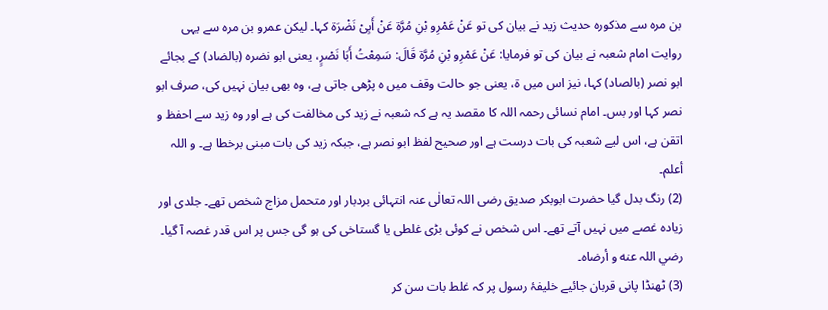بن مرہ سے مذکورہ حدیث زید نے بیان کی تو عَنْ عَمْرِو بْنِ مُرَّة عَنْ أَبِیْ نَضْرَة کہا۔ لیکن عمرو بن مرہ سے یہی روایت امام شعبہ نے بیان کی تو فرمایا: عَنْ عَمْرِو بْنِ مُرَّة قَالَ: سَمِعْتُ أَبَا نَصْرٍ، یعنی ابو نضرہ (بالضاد) کے بجائے ابو نصر (بالصاد) کہا، نیز اس میں ۃ، یعنی جو حالت وقف میں ہ پڑھی جاتی ہے، وہ بھی بیان نہیں کی، صرف ابو نصر کہا اور بس۔ امام نسائی رحمہ اللہ کا مقصد یہ ہے کہ شعبہ نے زید کی مخالفت کی ہے اور وہ زید سے احفظ و اتقن ہے، اس لیے شعبہ کی بات درست ہے اور صحیح لفظ ابو نصر ہے، جبکہ زید کی بات مبنی برخطا ہے۔ و اللہ أعلم۔
(2) رنگ بدل گیا حضرت ابوبکر صدیق رضی اللہ تعالٰی عنہ انتہائی بردبار اور متحمل مزاج شخص تھے۔ جلدی اور زیادہ غصے میں نہیں آتے تھے۔ اس شخص نے کوئی بڑی غلطی یا گستاخی کی ہو گی جس پر اس قدر غصہ آ گیا۔ رضي اللہ عنه و أرضاہ۔
(3) ٹھنڈا پانی قربان جائیے خلیفۂ رسول پر کہ غلط بات سن کر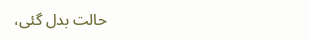حالت بدل گئی،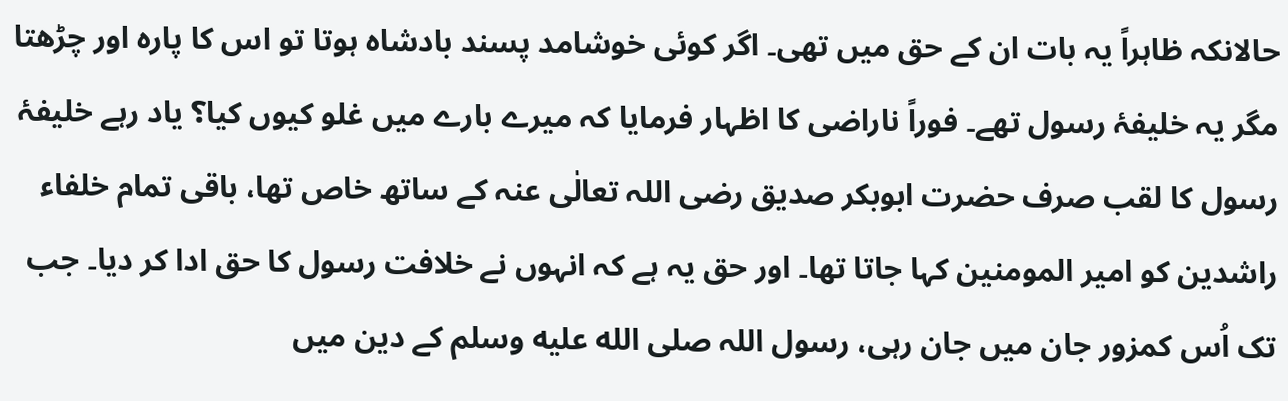حالانکہ ظاہراً یہ بات ان کے حق میں تھی۔ اگر کوئی خوشامد پسند بادشاہ ہوتا تو اس کا پارہ اور چڑھتا مگر یہ خلیفۂ رسول تھے۔ فوراً ناراضی کا اظہار فرمایا کہ میرے بارے میں غلو کیوں کیا؟ یاد رہے خلیفۂ رسول کا لقب صرف حضرت ابوبکر صدیق رضی اللہ تعالٰی عنہ کے ساتھ خاص تھا، باقی تمام خلفاء راشدین کو امیر المومنین کہا جاتا تھا۔ اور حق یہ ہے کہ انہوں نے خلافت رسول کا حق ادا کر دیا۔ جب تک اُس کمزور جان میں جان رہی، رسول اللہ صلى الله عليه وسلم کے دین میں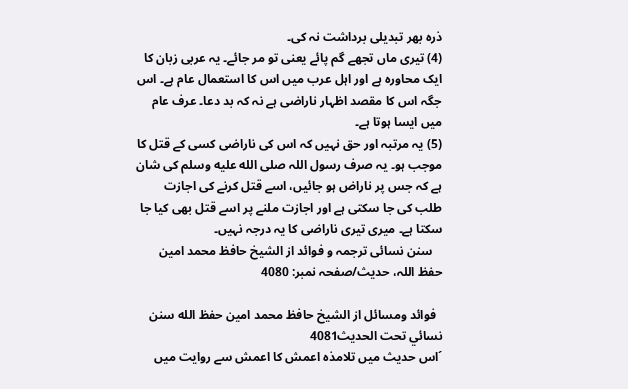ذرہ بھر تبدیلی برداشت نہ کی۔
(4) تیری ماں تجھے گم پائے یعنی تو مر جائے۔ یہ عربی زبان کا ایک محاورہ ہے اور اہل عرب میں اس کا استعمال عام ہے۔ اس جگہ اس کا مقصد اظہار ناراضی ہے نہ کہ بد دعا۔ عرف عام میں ایسا ہوتا ہے۔
(5) یہ مرتبہ اور حق نہیں کہ اس کی ناراضی کسی کے قتل کا موجب ہو۔ یہ صرف رسول اللہ صلى الله عليه وسلم کی شان ہے کہ جس پر ناراض ہو جائیں، اسے قتل کرنے کی اجازت طلب کی جا سکتی ہے اور اجازت ملنے پر اسے قتل بھی کیا جا سکتا ہے۔ میری تیری ناراضی کا یہ درجہ نہیں۔
   سنن نسائی ترجمہ و فوائد از الشیخ حافظ محمد امین حفظ اللہ، حدیث/صفحہ نمبر: 4080

  فوائد ومسائل از الشيخ حافظ محمد امين حفظ الله سنن نسائي تحت الحديث4081
´اس حدیث میں تلامذہ اعمش کا اعمش سے روایت میں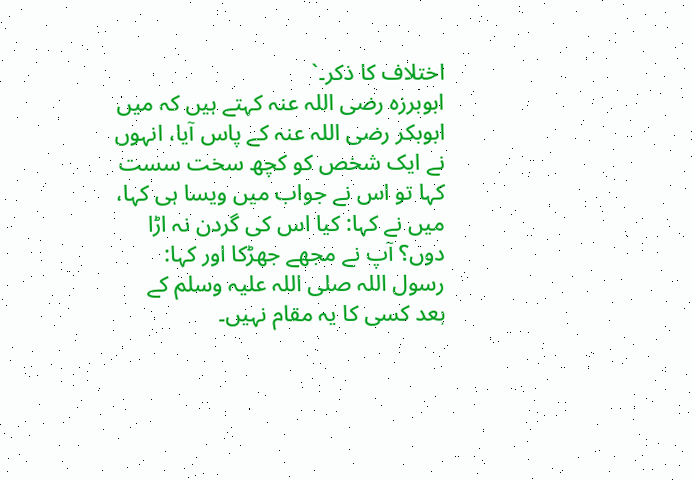اختلاف کا ذکر۔`
ابوبرزہ رضی اللہ عنہ کہتے ہیں کہ میں ابوبکر رضی اللہ عنہ کے پاس آیا، انہوں نے ایک شخص کو کچھ سخت سست کہا تو اس نے جواب میں ویسا ہی کہا، میں نے کہا: کیا اس کی گردن نہ اڑا دوں؟ آپ نے مجھے جھڑکا اور کہا: رسول اللہ صلی اللہ علیہ وسلم کے بعد کسی کا یہ مقام نہیں۔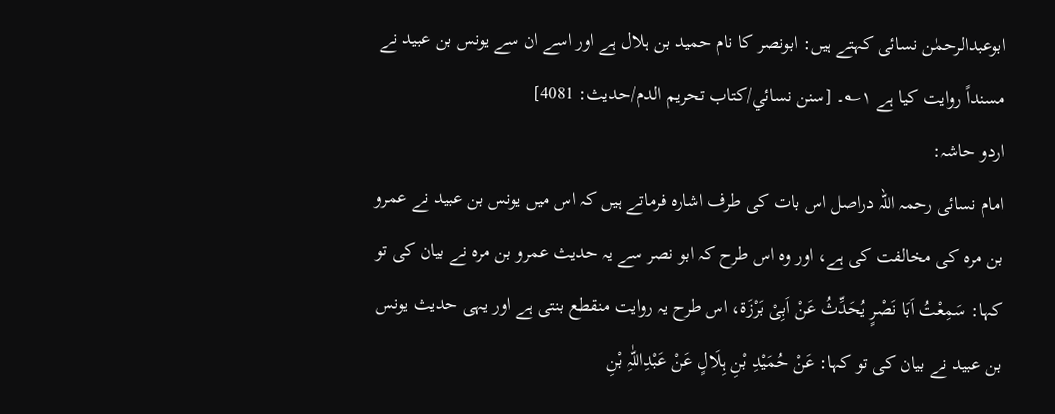ابوعبدالرحمٰن نسائی کہتے ہیں: ابونصر کا نام حمید بن ہلال ہے اور اسے ان سے یونس بن عبید نے مسنداً روایت کیا ہے ۱؎۔ [سنن نسائي/كتاب تحريم الدم/حدیث: 4081]
اردو حاشہ:
امام نسائی رحمہ اللہ دراصل اس بات کی طرف اشارہ فرماتے ہیں کہ اس میں یونس بن عبید نے عمرو بن مرہ کی مخالفت کی ہے، اور وہ اس طرح کہ ابو نصر سے یہ حدیث عمرو بن مرہ نے بیان کی تو کہا: سَمِعْتُ اَبَا نَصْرٍ یُحَدِّثُ عَنْ اَبِیْ بَرْزَة، اس طرح یہ روایت منقطع بنتی ہے اور یہی حدیث یونس بن عبید نے بیان کی تو کہا: عَنْ حُمَیْدِ بْنِ ہِلَالٍ عَنْ عَبْدِاللّٰہِ بْنِ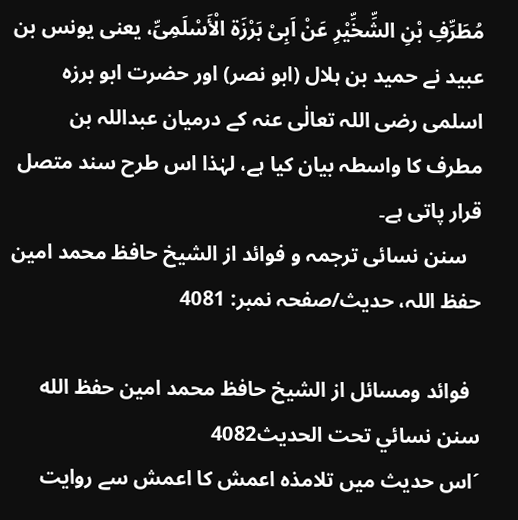مُطَرِّفِ بْنِ الشِّخِّیْرِ عَنْ اَبِیْ بَرْزَة الْأَسْلَمِیِّ، یعنی یونس بن عبید نے حمید بن ہلال (ابو نصر) اور حضرت ابو برزہ اسلمی رضی اللہ تعالٰی عنہ کے درمیان عبداللہ بن مطرف کا واسطہ بیان کیا ہے، لہٰذا اس طرح سند متصل قرار پاتی ہے۔
   سنن نسائی ترجمہ و فوائد از الشیخ حافظ محمد امین حفظ اللہ، حدیث/صفحہ نمبر: 4081

  فوائد ومسائل از الشيخ حافظ محمد امين حفظ الله سنن نسائي تحت الحديث4082
´اس حدیث میں تلامذہ اعمش کا اعمش سے روایت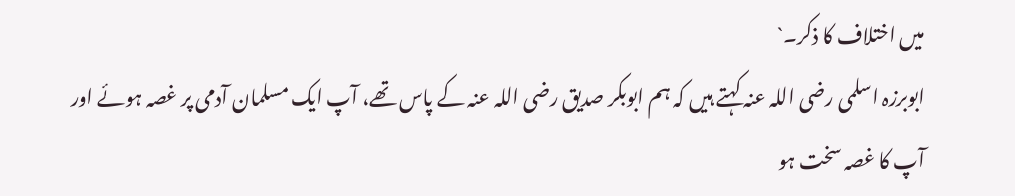میں اختلاف کا ذکر۔`
ابوبرزہ اسلمی رضی اللہ عنہ کہتے ہیں کہ ہم ابوبکر صدیق رضی اللہ عنہ کے پاس تھے، آپ ایک مسلمان آدمی پر غصہ ہوئے اور آپ کا غصہ سخت ہو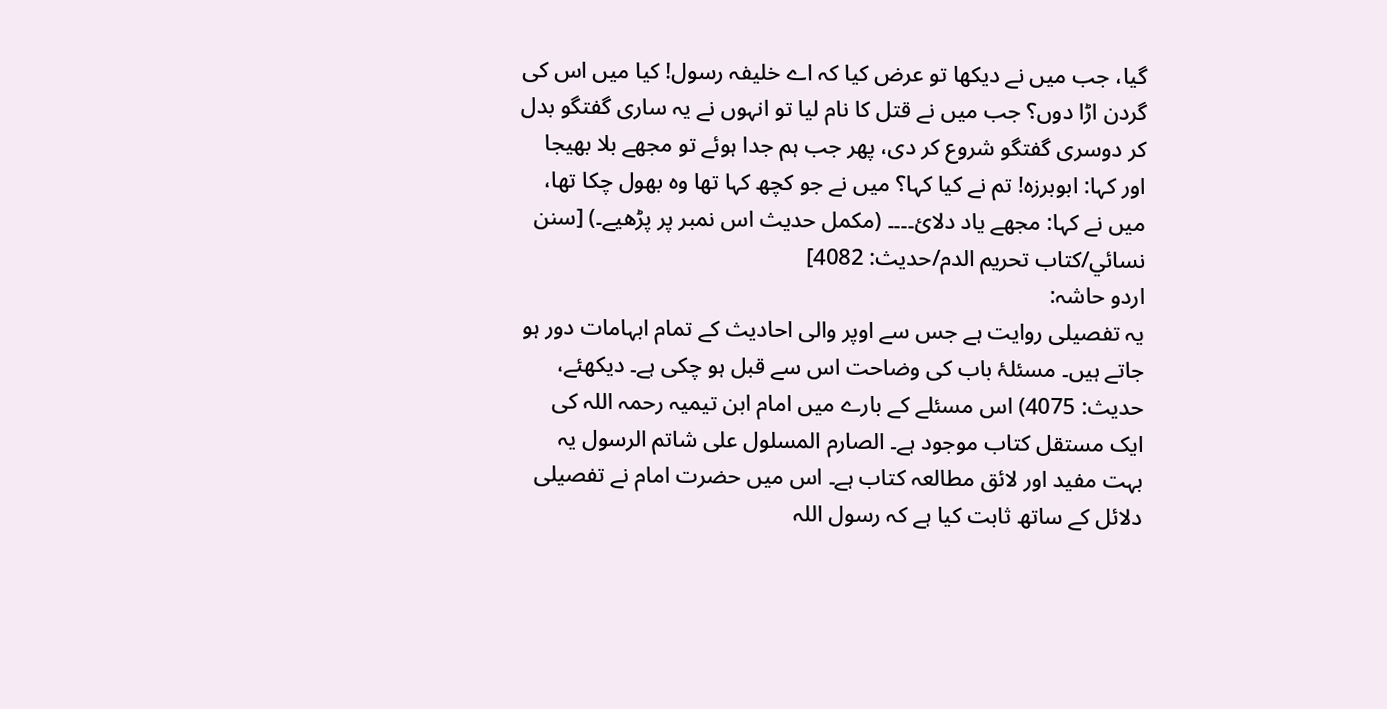گیا، جب میں نے دیکھا تو عرض کیا کہ اے خلیفہ رسول! کیا میں اس کی گردن اڑا دوں؟ جب میں نے قتل کا نام لیا تو انہوں نے یہ ساری گفتگو بدل کر دوسری گفتگو شروع کر دی، پھر جب ہم جدا ہوئے تو مجھے بلا بھیجا اور کہا: ابوبرزہ! تم نے کیا کہا؟ میں نے جو کچھ کہا تھا وہ بھول چکا تھا، میں نے کہا: مجھے یاد دلائ۔۔۔۔ (مکمل حدیث اس نمبر پر پڑھیے۔) [سنن نسائي/كتاب تحريم الدم/حدیث: 4082]
اردو حاشہ:
یہ تفصیلی روایت ہے جس سے اوپر والی احادیث کے تمام ابہامات دور ہو جاتے ہیں۔ مسئلۂ باب کی وضاحت اس سے قبل ہو چکی ہے۔ دیکھئے، حدیث: 4075) اس مسئلے کے بارے میں امام ابن تیمیہ رحمہ اللہ کی ایک مستقل کتاب موجود ہے۔ الصارم المسلول علی شاتم الرسول یہ بہت مفید اور لائق مطالعہ کتاب ہے۔ اس میں حضرت امام نے تفصیلی دلائل کے ساتھ ثابت کیا ہے کہ رسول اللہ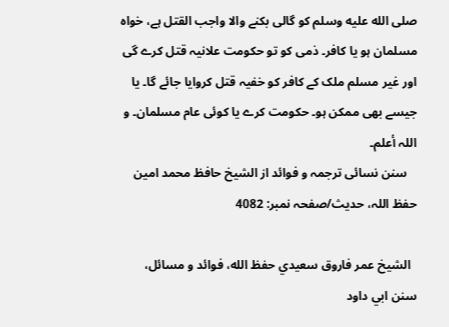صلى الله عليه وسلم کو گالی بکنے والا واجب القتل ہے، خواہ مسلمان ہو یا کافر۔ ذمی کو تو حکومت علانیہ قتل کرے گی اور غیر مسلم ملک کے کافر کو خفیہ قتل کروایا جائے گا۔ یا جیسے بھی ممکن ہو۔ حکومت کرے یا کوئی عام مسلمان۔ و اللہ أعلم۔
   سنن نسائی ترجمہ و فوائد از الشیخ حافظ محمد امین حفظ اللہ، حدیث/صفحہ نمبر: 4082

  الشيخ عمر فاروق سعيدي حفظ الله، فوائد و مسائل، سنن ابي داود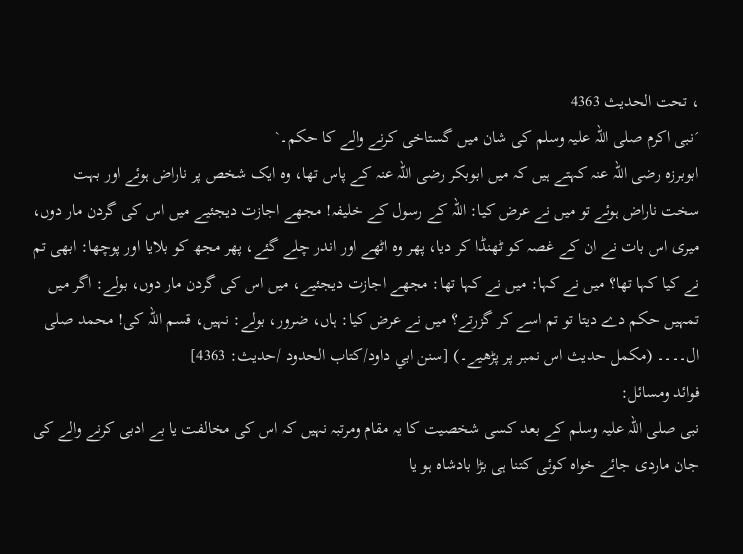، تحت الحديث 4363
´نبی اکرم صلی اللہ علیہ وسلم کی شان میں گستاخی کرنے والے کا حکم۔`
ابوبرزہ رضی اللہ عنہ کہتے ہیں کہ میں ابوبکر رضی اللہ عنہ کے پاس تھا، وہ ایک شخص پر ناراض ہوئے اور بہت سخت ناراض ہوئے تو میں نے عرض کیا: اللہ کے رسول کے خلیفہ! مجھے اجازت دیجئیے میں اس کی گردن مار دوں، میری اس بات نے ان کے غصہ کو ٹھنڈا کر دیا، پھر وہ اٹھے اور اندر چلے گئے، پھر مجھ کو بلایا اور پوچھا: ابھی تم نے کیا کہا تھا؟ میں نے کہا: میں نے کہا تھا: مجھے اجازت دیجئیے، میں اس کی گردن مار دوں، بولے: اگر میں تمہیں حکم دے دیتا تو تم اسے کر گزرتے؟ میں نے عرض کیا: ہاں، ضرور، بولے: نہیں، قسم اللہ کی! محمد صلی ال۔۔۔۔ (مکمل حدیث اس نمبر پر پڑھیے۔) [سنن ابي داود/كتاب الحدود /حدیث: 4363]
فوائد ومسائل:
نبی صلی اللہ علیہ وسلم کے بعد کسی شخصیت کا یہ مقام ومرتبہ نہیں کہ اس کی مخالفت یا بے ادبی کرنے والے کی جان ماردی جائے خواہ کوئی کتنا ہی بڑا بادشاہ ہو یا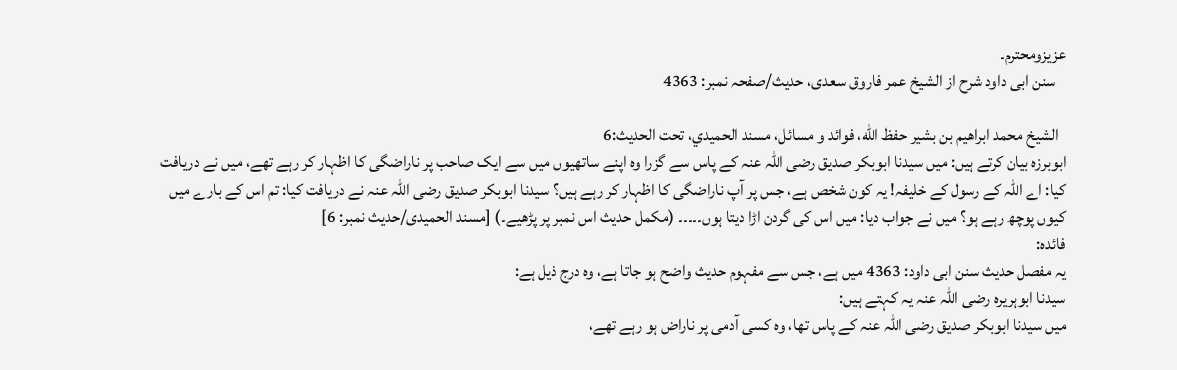عزیزومحترم۔
   سنن ابی داود شرح از الشیخ عمر فاروق سعدی، حدیث/صفحہ نمبر: 4363

  الشيخ محمد ابراهيم بن بشير حفظ الله، فوائد و مسائل، مسند الحميدي، تحت الحديث:6
ابوبرزہ بیان کرتے ہیں: میں سیدنا ابوبکر صدیق رضی اللہ عنہ کے پاس سے گزرا وہ اپنے ساتھیوں میں سے ایک صاحب پر ناراضگی کا اظہار کر رہے تھے، میں نے دریافت کیا: اے اللہ کے رسول کے خلیفہ! یہ کون شخص ہے، جس پر آپ ناراضگی کا اظہار کر رہے ہیں؟ سیدنا ابوبکر صدیق رضی اللہ عنہ نے دریافت کیا: تم اس کے بارے میں کیوں پوچھ رہے ہو؟ میں نے جواب دیا: میں اس کی گردن اڑا دیتا ہوں۔۔۔۔۔ (مکمل حدیث اس نمبر پر پڑھیے۔) [مسند الحمیدی/حدیث نمبر: 6]
فائدہ:
یہ مفصل حدیث سنن ابی داود: 4363 میں ہے، جس سے مفہوم حدیث واضح ہو جاتا ہے، وہ درج ذیل ہے:
سیدنا ابوہریرہ رضی اللہ عنہ یہ کہتے ہیں:
میں سیدنا ابوبکر صدیق رضی اللہ عنہ کے پاس تھا، وہ کسی آدمی پر ناراض ہو رہے تھے،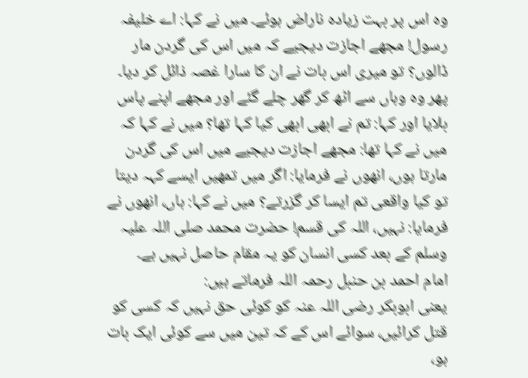وہ اس پر بہت زیادہ ناراض ہوئے۔ میں نے کہا: اے خلیفہ رسول! مجھے اجازت دیجیے کہ میں اس کی گردن مار ڈالوں؟ تو میری اس بات نے ان کا سارا غصہ ذائل کر دیا۔ پھر وہ وہاں سے اٹھ کر گھر چلے گئے اور مجھے اپنے پاس بلایا اور کہا: تم نے ابھی ابھی کیا کہا تھا؟ میں نے کہا کہ میں نے کہا تھا: مجھے اجازت دیجیے میں اس کی گردن مارتا ہوں، انھوں نے فرمایا: اگر میں تمھیں ایسے کہہ دیتا تو کیا واقعی تم ایسا کر گزرتے؟ میں نے کہا: ہاں، انھوں نے فرمایا: نہیں، اللہ کی قسم! حضرت محمد صلی اللہ علیہ وسلم کے بعد کسی انسان کو یہ مقام حاصل نہیں ہے۔
امام احمد بن حنبل رحمہ اللہ فرماتے ہیں:
یعنی ابوبکر رضی اللہ عنہ کو کوئی حق نہیں کہ کسی کو قتل کرائیں، سوائے اس کے کہ تین میں سے کوئی ایک بات ہو،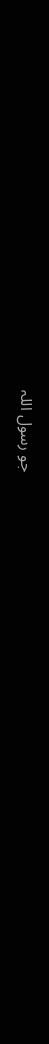جو رسول اللہ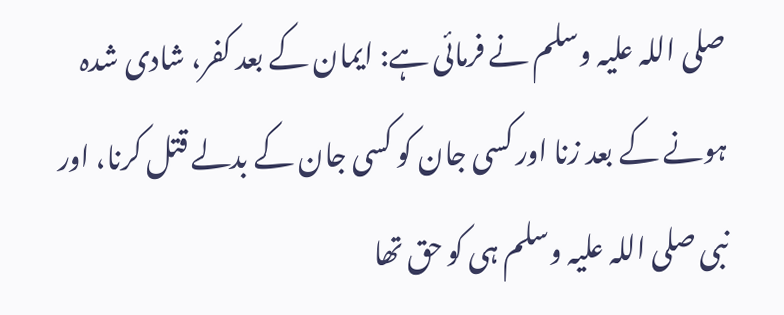صلی اللہ علیہ وسلم نے فرمائی ہے: ایمان کے بعد کفر، شادی شدہ ہونے کے بعد زنا اور کسی جان کو کسی جان کے بدلے قتل کرنا، اور نبی صلی اللہ علیہ وسلم ہی کو حق تھا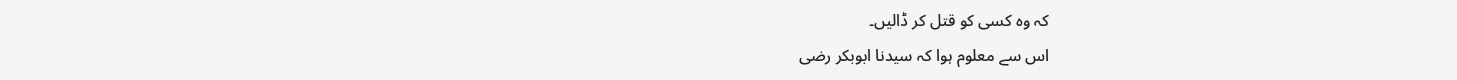کہ وہ کسی کو قتل کر ڈالیں۔
اس سے معلوم ہوا کہ سیدنا ابوبکر رضی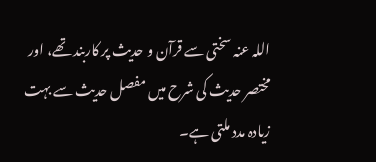اللہ عنہ سختی سے قرآن و حدیث پر کاربند تھے، اور مختصر حدیث کی شرح میں مفصل حدیث سے بہت زیادہ مدد ملتی ہے۔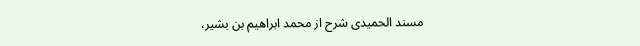مسند الحمیدی شرح از محمد ابراهيم بن بشير،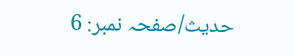حدیث/صفحہ نمبر: 6